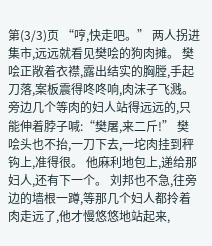第(3/3)页 “哼,快走吧。” 两人拐进集市,远远就看见樊哙的狗肉摊。 樊哙正敞着衣襟,露出结实的胸膛,手起刀落,案板震得咚咚响,肉沫子飞溅。 旁边几个等肉的妇人站得远远的,只能伸着脖子喊:“樊屠,来二斤!” 樊哙头也不抬,一刀下去,一坨肉挂到秤钩上,准得很。 他麻利地包上,递给那妇人,还有下一个。 刘邦也不急,往旁边的墙根一蹲,等那几个妇人都拎着肉走远了,他才慢悠悠地站起来,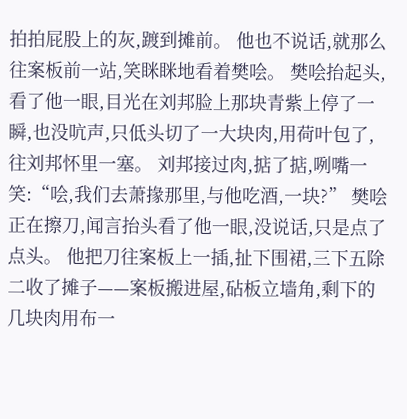拍拍屁股上的灰,踱到摊前。 他也不说话,就那么往案板前一站,笑眯眯地看着樊哙。 樊哙抬起头,看了他一眼,目光在刘邦脸上那块青紫上停了一瞬,也没吭声,只低头切了一大块肉,用荷叶包了,往刘邦怀里一塞。 刘邦接过肉,掂了掂,咧嘴一笑:“哙,我们去萧掾那里,与他吃酒,一块?” 樊哙正在擦刀,闻言抬头看了他一眼,没说话,只是点了点头。 他把刀往案板上一插,扯下围裙,三下五除二收了摊子——案板搬进屋,砧板立墙角,剩下的几块肉用布一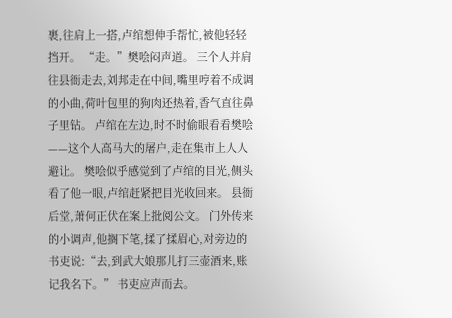裹,往肩上一搭,卢绾想伸手帮忙,被他轻轻挡开。 “走。”樊哙闷声道。 三个人并肩往县衙走去,刘邦走在中间,嘴里哼着不成调的小曲,荷叶包里的狗肉还热着,香气直往鼻子里钻。 卢绾在左边,时不时偷眼看看樊哙——这个人高马大的屠户,走在集市上人人避让。 樊哙似乎感觉到了卢绾的目光,侧头看了他一眼,卢绾赶紧把目光收回来。 县衙后堂,萧何正伏在案上批阅公文。 门外传来的小调声,他搁下笔,揉了揉眉心,对旁边的书吏说:“去,到武大娘那儿打三壶酒来,账记我名下。” 书吏应声而去。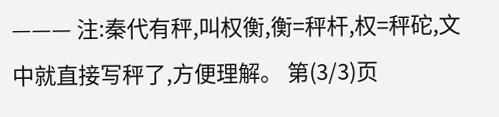——— 注:秦代有秤,叫权衡,衡=秤杆,权=秤砣,文中就直接写秤了,方便理解。 第(3/3)页